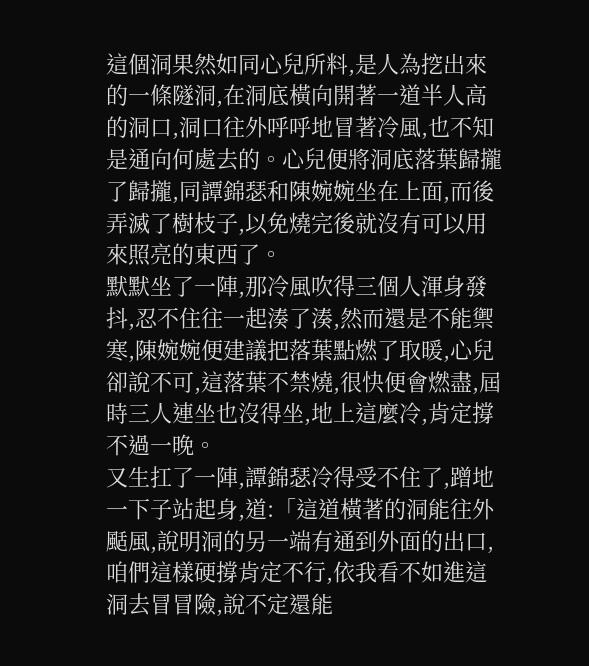這個洞果然如同心兒所料,是人為挖出來的一條隧洞,在洞底橫向開著一道半人高的洞口,洞口往外呼呼地冒著冷風,也不知是通向何處去的。心兒便將洞底落葉歸攏了歸攏,同譚錦瑟和陳婉婉坐在上面,而後弄滅了樹枝子,以免燒完後就沒有可以用來照亮的東西了。
默默坐了一陣,那冷風吹得三個人渾身發抖,忍不住往一起湊了湊,然而還是不能禦寒,陳婉婉便建議把落葉點燃了取暖,心兒卻說不可,這落葉不禁燒,很快便會燃盡,屆時三人連坐也沒得坐,地上這麼冷,肯定撐不過一晚。
又生扛了一陣,譚錦瑟冷得受不住了,蹭地一下子站起身,道:「這道橫著的洞能往外颳風,說明洞的另一端有通到外面的出口,咱們這樣硬撐肯定不行,依我看不如進這洞去冒冒險,說不定還能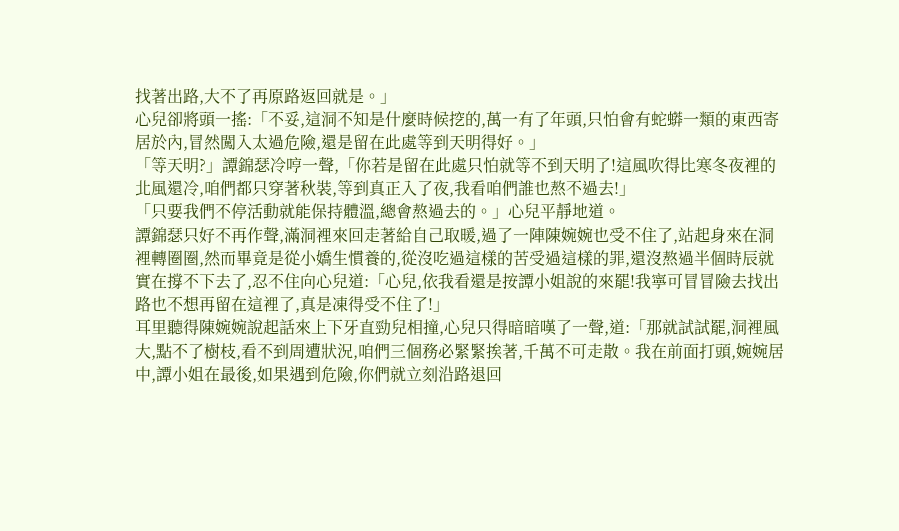找著出路,大不了再原路返回就是。」
心兒卻將頭一搖:「不妥,這洞不知是什麼時候挖的,萬一有了年頭,只怕會有蛇蟒一類的東西寄居於內,冒然闖入太過危險,還是留在此處等到天明得好。」
「等天明?」譚錦瑟冷哼一聲,「你若是留在此處只怕就等不到天明了!這風吹得比寒冬夜裡的北風還冷,咱們都只穿著秋裝,等到真正入了夜,我看咱們誰也熬不過去!」
「只要我們不停活動就能保持體溫,總會熬過去的。」心兒平靜地道。
譚錦瑟只好不再作聲,滿洞裡來回走著給自己取暖,過了一陣陳婉婉也受不住了,站起身來在洞裡轉圈圈,然而畢竟是從小嬌生慣養的,從沒吃過這樣的苦受過這樣的罪,還沒熬過半個時辰就實在撐不下去了,忍不住向心兒道:「心兒,依我看還是按譚小姐說的來罷!我寧可冒冒險去找出路也不想再留在這裡了,真是凍得受不住了!」
耳里聽得陳婉婉說起話來上下牙直勁兒相撞,心兒只得暗暗嘆了一聲,道:「那就試試罷,洞裡風大,點不了樹枝,看不到周遭狀況,咱們三個務必緊緊挨著,千萬不可走散。我在前面打頭,婉婉居中,譚小姐在最後,如果遇到危險,你們就立刻沿路退回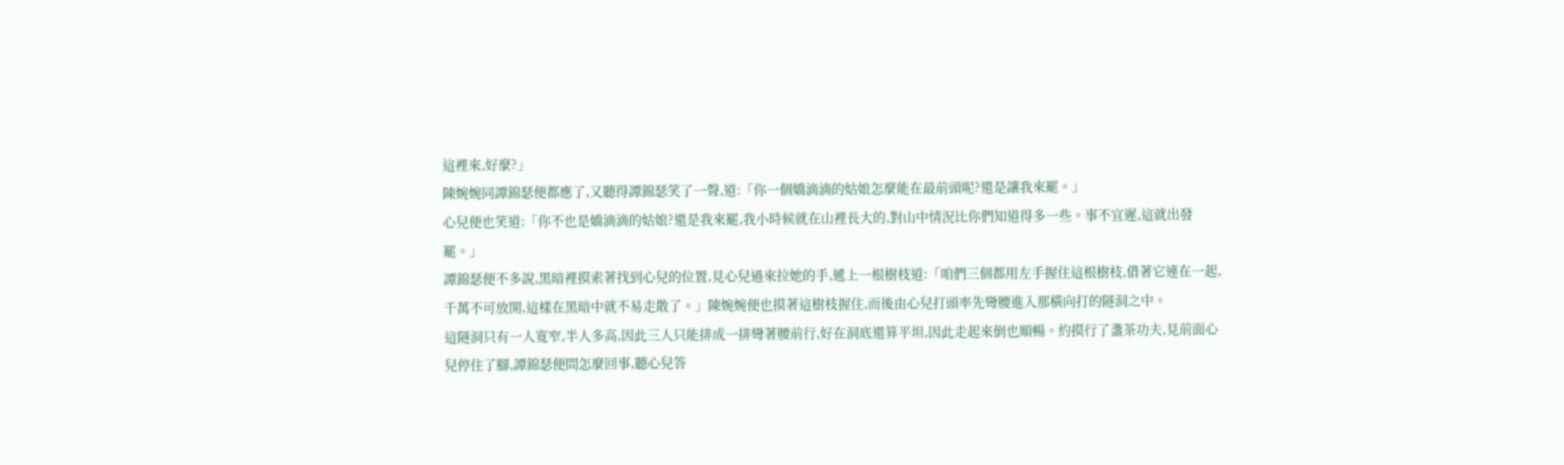這裡來,好麼?」
陳婉婉同譚錦瑟便都應了,又聽得譚錦瑟笑了一聲,道:「你一個嬌滴滴的姑娘怎麼能在最前頭呢?還是讓我來罷。」
心兒便也笑道:「你不也是嬌滴滴的姑娘?還是我來罷,我小時候就在山裡長大的,對山中情況比你們知道得多一些。事不宜遲,這就出發罷。」
譚錦瑟便不多說,黑暗裡摸索著找到心兒的位置,見心兒過來拉她的手,遞上一根樹枝道:「咱們三個都用左手握住這根樹枝,借著它連在一起,千萬不可放開,這樣在黑暗中就不易走散了。」陳婉婉便也摸著這樹枝握住,而後由心兒打頭率先彎腰進入那橫向打的隧洞之中。
這隧洞只有一人寬窄,半人多高,因此三人只能排成一排彎著腰前行,好在洞底還算平坦,因此走起來倒也順暢。約摸行了盞茶功夫,見前面心兒停住了腳,譚錦瑟便問怎麼回事,聽心兒答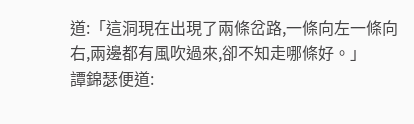道:「這洞現在出現了兩條岔路,一條向左一條向右,兩邊都有風吹過來,卻不知走哪條好。」
譚錦瑟便道: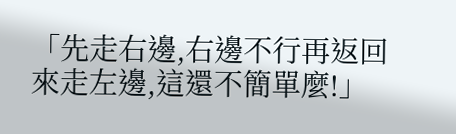「先走右邊,右邊不行再返回來走左邊,這還不簡單麼!」